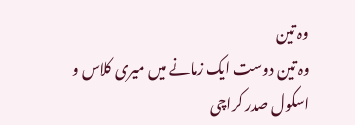وہ تین
وہ تین دوست ایک زمانے میں میری کلاس و اسکول صدر کراچی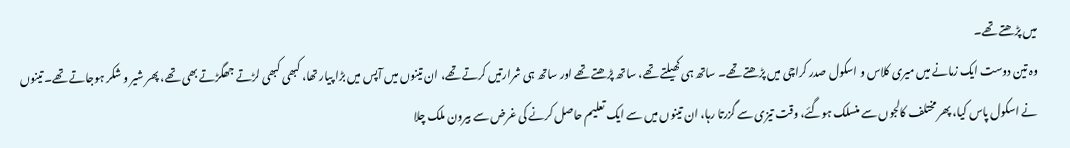میں پڑھتے تھے۔
وہ تین دوست ایک زمانے میں میری کلاس و اسکول صدر کراچی میں پڑھتے تھے۔ ساتھ ہی کھیلتے تھے، ساتھ پڑھتے تھے اور ساتھ ہی شرارتیں کرتے تھے، ان تینوں میں آپس میں بڑا پیار تھا، کبھی کبھی لڑتے جھگڑتے بھی تھے، پھر شیر و شکر ہوجاتے تھے۔ تینوں نے اسکول پاس کیا، پھر مختلف کالجوں سے منسلک ہوگئے، وقت تیزی سے گزرتا رہا، ان تینوں میں سے ایک تعلیم حاصل کرنے کی غرض سے بیرون ملک چلا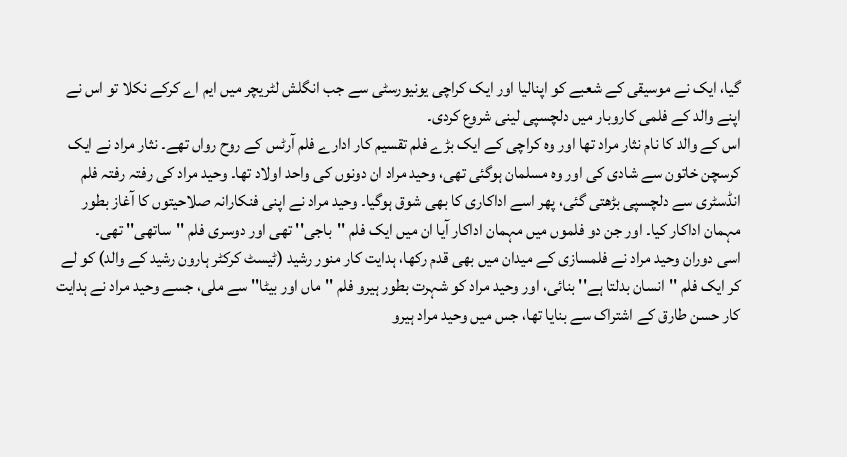گیا، ایک نے موسیقی کے شعبے کو اپنالیا اور ایک کراچی یونیورسٹی سے جب انگلش لٹریچر میں ایم اے کرکے نکلا تو اس نے اپنے والد کے فلمی کاروبار میں دلچسپی لینی شروع کردی۔
اس کے والد کا نام نثار مراد تھا اور وہ کراچی کے ایک بڑے فلم تقسیم کار ادارے فلم آرٹس کے روح رواں تھے۔ نثار مراد نے ایک کرسچن خاتون سے شادی کی اور وہ مسلمان ہوگئی تھی، وحید مراد ان دونوں کی واحد اولاد تھا۔ وحید مراد کی رفتہ رفتہ فلم انڈسٹری سے دلچسپی بڑھتی گئی، پھر اسے اداکاری کا بھی شوق ہوگیا۔ وحید مراد نے اپنی فنکارانہ صلاحیتوں کا آغاز بطور مہمان اداکار کیا۔ اور جن دو فلموں میں مہمان اداکار آیا ان میں ایک فلم ''باجی'' تھی اور دوسری فلم ''ساتھی'' تھی۔
اسی دوران وحید مراد نے فلمسازی کے میدان میں بھی قدم رکھا، ہدایت کار منور رشید (ٹیسٹ کرکٹر ہارون رشید کے والد) کو لے کر ایک فلم ''انسان بدلتا ہے'' بنائی، اور وحید مراد کو شہرت بطور ہیرو فلم ''ماں اور بیٹا'' سے ملی، جسے وحید مراد نے ہدایت کار حسن طارق کے اشتراک سے بنایا تھا، جس میں وحید مراد ہیرو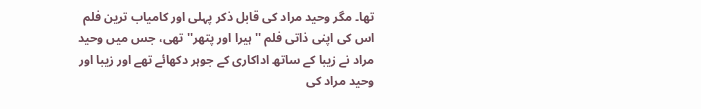تھا۔ مگر وحید مراد کی قابل ذکر پہلی اور کامیاب ترین فلم اس کی اپنی ذاتی فلم ''ہیرا اور پتھر'' تھی، جس میں وحید مراد نے زیبا کے ساتھ اداکاری کے جوہر دکھائے تھے اور زیبا اور وحید مراد کی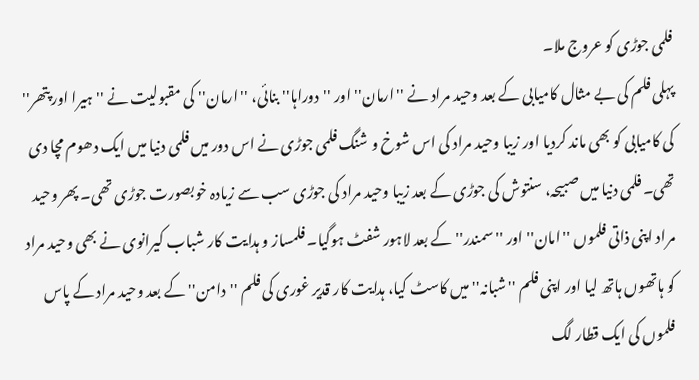فلمی جوڑی کو عروج ملا۔
پہلی فلم کی بے مثال کامیابی کے بعد وحید مراد نے ''ارمان'' اور ''دوراہا'' بنائی، ''ارمان'' کی مقبولیت نے ''ہیرا اور پتھر'' کی کامیابی کو بھی ماند کردیا اور زیبا وحید مراد کی اس شوخ و شنگ فلمی جوڑی نے اس دور میں فلمی دنیا میں ایک دھوم مچا دی تھی۔ فلمی دنیا میں صبیحہ، سنتوش کی جوڑی کے بعد زیبا وحید مراد کی جوڑی سب سے زیادہ خوبصورت جوڑی تھی۔ پھر وحید مراد اپنی ذاتی فلموں ''امان'' اور ''سمندر'' کے بعد لاہور شفٹ ہوگیا۔ فلمساز و ہدایت کار شباب کیرانوی نے بھی وحید مراد کو ہاتھوں ہاتھ لیا اور اپنی فلم ''شبانہ'' میں کاسٹ کیا، ہدایت کار قدیر غوری کی فلم ''دامن'' کے بعد وحید مراد کے پاس فلموں کی ایک قطار لگ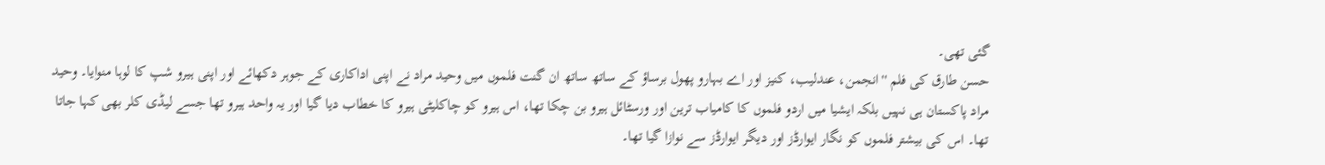گئی تھی۔
حسن طارق کی فلم ''انجمن، عندلیب، کنیز اور اے بہارو پھول برساؤ کے ساتھ ساتھ ان گنت فلموں میں وحید مراد نے اپنی اداکاری کے جوہر دکھائے اور اپنی ہیرو شپ کا لوہا منوایا۔ وحید مراد پاکستان ہی نہیں بلکہ ایشیا میں اردو فلموں کا کامیاب ترین اور ورسٹائل ہیرو بن چکا تھا، اس ہیرو کو چاکلیٹی ہیرو کا خطاب دیا گیا اور یہ واحد ہیرو تھا جسے لیڈی کلر بھی کہا جاتا تھا۔ اس کی بیشتر فلموں کو نگار ایوارڈز اور دیگر ایوارڈز سے نوازا گیا تھا۔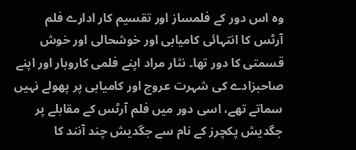وہ اس دور کے فلمساز اور تقسیم کار ادارے فلم آرٹس کا انتہائی کامیابی اور خوشحالی اور خوش قسمتی کا دور تھا۔ نثار مراد اپنے فلمی کاروبار اور اپنے صاحبزادے کی شہرت عروج اور کامیابی پر پھولے نہیں سماتے تھے، اسی دور میں فلم آرٹس کے مقابلے پر جگدیش پکچرز کے نام سے جگدیش چند آنند کا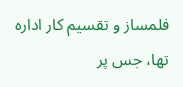فلمساز و تقسیم کار ادارہ تھا، جس پر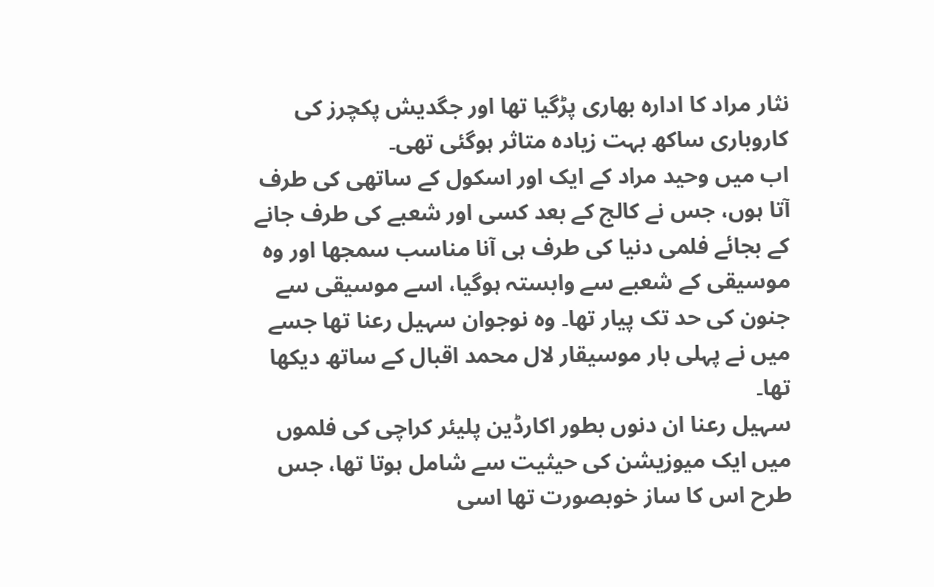نثار مراد کا ادارہ بھاری پڑگیا تھا اور جگدیش پکچرز کی کاروباری ساکھ بہت زیادہ متاثر ہوگئی تھی۔
اب میں وحید مراد کے ایک اور اسکول کے ساتھی کی طرف آتا ہوں، جس نے کالج کے بعد کسی اور شعبے کی طرف جانے کے بجائے فلمی دنیا کی طرف ہی آنا مناسب سمجھا اور وہ موسیقی کے شعبے سے وابستہ ہوگیا، اسے موسیقی سے جنون کی حد تک پیار تھا۔ وہ نوجوان سہیل رعنا تھا جسے میں نے پہلی بار موسیقار لال محمد اقبال کے ساتھ دیکھا تھا۔
سہیل رعنا ان دنوں بطور اکارڈین پلیئر کراچی کی فلموں میں ایک میوزیشن کی حیثیت سے شامل ہوتا تھا، جس طرح اس کا ساز خوبصورت تھا اسی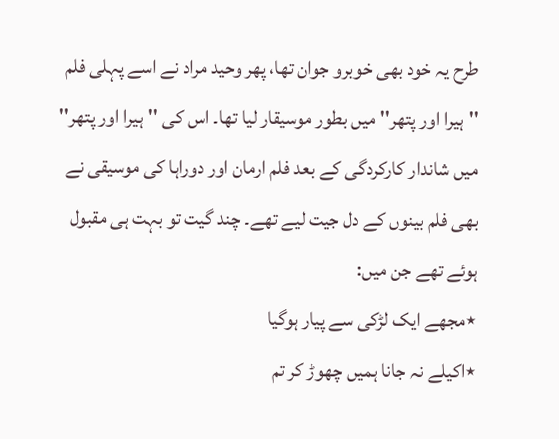طرح یہ خود بھی خوبرو جوان تھا، پھر وحید مراد نے اسے پہلی فلم ''ہیرا اور پتھر'' میں بطور موسیقار لیا تھا۔ اس کی ''ہیرا اور پتھر'' میں شاندار کارکردگی کے بعد فلم ارمان اور دوراہا کی موسیقی نے بھی فلم بینوں کے دل جیت لیے تھے۔ چند گیت تو بہت ہی مقبول ہوئے تھے جن میں:
٭مجھے ایک لڑکی سے پیار ہوگیا
٭اکیلے نہ جانا ہمیں چھوڑ کر تم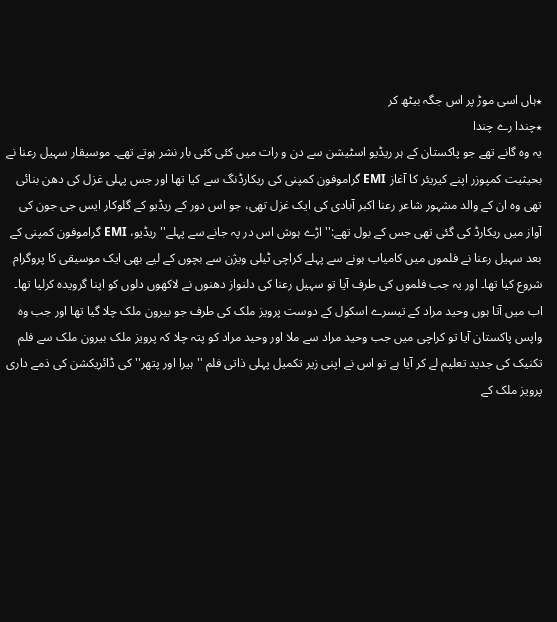٭ہاں اسی موڑ پر اس جگہ بیٹھ کر
٭چندا رے چندا
یہ وہ گانے تھے جو پاکستان کے ہر ریڈیو اسٹیشن سے دن و رات میں کئی کئی بار نشر ہوتے تھے۔ موسیقار سہیل رعنا نے بحیثیت کمپوزر اپنے کیریئر کا آغاز EMI گراموفون کمپنی کی ریکارڈنگ سے کیا تھا اور جس پہلی غزل کی دھن بنائی تھی وہ ان کے والد مشہور شاعر رعنا اکبر آبادی کی ایک غزل تھی، جو اس دور کے ریڈیو کے گلوکار ایس جی جون کی آواز میں ریکارڈ کی گئی تھی جس کے بول تھے:''اڑے ہوش اس در پہ جانے سے پہلے'' ریڈیو، EMI گراموفون کمپنی کے بعد سہیل رعنا نے فلموں میں کامیاب ہونے سے پہلے کراچی ٹیلی ویژن سے بچوں کے لیے بھی ایک موسیقی کا پروگرام شروع کیا تھا۔ اور یہ جب فلموں کی طرف آیا تو سہیل رعنا کی دلنواز دھنوں نے لاکھوں دلوں کو اپنا گرویدہ کرلیا تھا۔
اب میں آتا ہوں وحید مراد کے تیسرے اسکول کے دوست پرویز ملک کی طرف جو بیرون ملک چلا گیا تھا اور جب وہ واپس پاکستان آیا تو کراچی میں جب وحید مراد سے ملا اور وحید مراد کو پتہ چلا کہ پرویز ملک بیرون ملک سے فلم تکنیک کی جدید تعلیم لے کر آیا ہے تو اس نے اپنی زیر تکمیل پہلی ذاتی فلم ''ہیرا اور پتھر'' کی ڈائریکشن کی ذمے داری پرویز ملک کے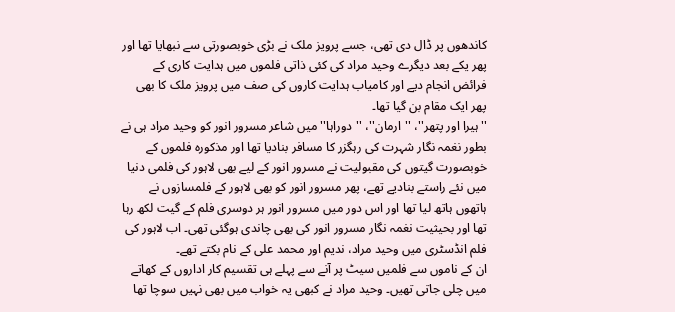کاندھوں پر ڈال دی تھی، جسے پرویز ملک نے بڑی خوبصورتی سے نبھایا تھا اور پھر یکے بعد دیگرے وحید مراد کی کئی ذاتی فلموں میں ہدایت کاری کے فرائض انجام دیے اور کامیاب ہدایت کاروں کی صف میں پرویز ملک کا بھی پھر ایک مقام بن گیا تھا۔
''ہیرا اور پتھر''، ''ارمان''، ''دوراہا'' میں شاعر مسرور انور کو وحید مراد ہی نے بطور نغمہ نگار شہرت کی رہگزر کا مسافر بنادیا تھا اور مذکورہ فلموں کے خوبصورت گیتوں کی مقبولیت نے مسرور انور کے لیے بھی لاہور کی فلمی دنیا میں نئے راستے بنادیے تھے، پھر مسرور انور کو بھی لاہور کے فلمسازوں نے ہاتھوں ہاتھ لیا تھا اور اس دور میں مسرور انور ہر دوسری فلم کے گیت لکھ رہا تھا اور بحیثیت نغمہ نگار مسرور انور کی بھی چاندی ہوگئی تھی۔ اب لاہور کی فلم انڈسٹری میں وحید مراد، ندیم اور محمد علی کے نام بکتے تھے۔
ان کے ناموں سے فلمیں سیٹ پر آنے سے پہلے ہی تقسیم کار اداروں کے کھاتے میں چلی جاتی تھیں۔ وحید مراد نے کبھی یہ خواب میں بھی نہیں سوچا تھا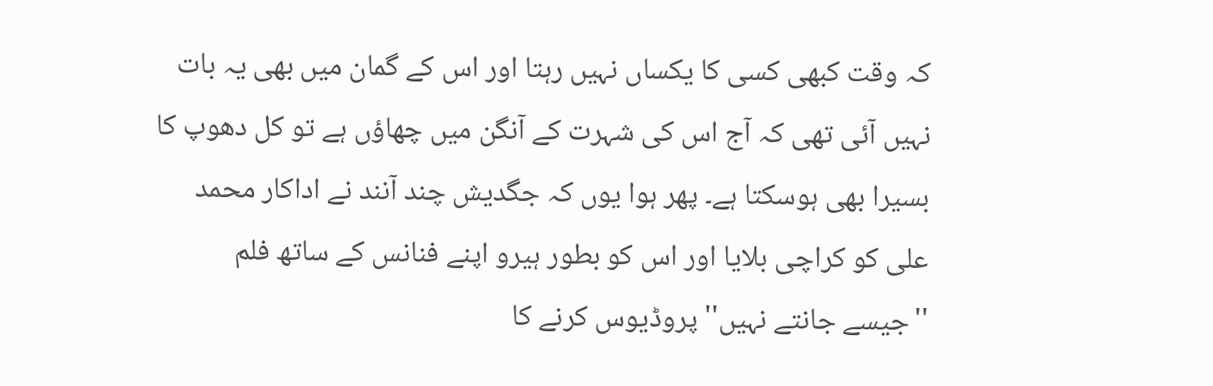کہ وقت کبھی کسی کا یکساں نہیں رہتا اور اس کے گمان میں بھی یہ بات نہیں آئی تھی کہ آج اس کی شہرت کے آنگن میں چھاؤں ہے تو کل دھوپ کا بسیرا بھی ہوسکتا ہے۔ پھر ہوا یوں کہ جگدیش چند آنند نے اداکار محمد علی کو کراچی بلایا اور اس کو بطور ہیرو اپنے فنانس کے ساتھ فلم ''جیسے جانتے نہیں'' پروڈیوس کرنے کا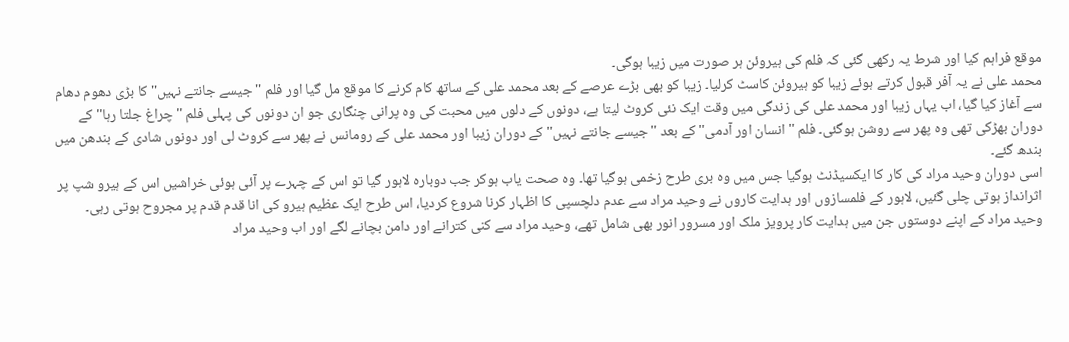موقع فراہم کیا اور شرط یہ رکھی گئی کہ فلم کی ہیروئن ہر صورت میں زیبا ہوگی۔
محمد علی نے یہ آفر قبول کرتے ہوئے زیبا کو ہیروئن کاسٹ کرلیا۔ زیبا کو بھی بڑے عرصے کے بعد محمد علی کے ساتھ کام کرنے کا موقع مل گیا اور فلم ''جیسے جانتے نہیں'' کا بڑی دھوم دھام سے آغاز کیا گیا، اب یہاں زیبا اور محمد علی کی زندگی میں وقت ایک نئی کروٹ لیتا ہے، دونوں کے دلوں میں محبت کی وہ پرانی چنگاری جو ان دونوں کی پہلی فلم ''چراغ جلتا رہا'' کے دوران بھڑکی تھی وہ پھر سے روشن ہوگئی۔ فلم ''انسان اور آدمی'' کے بعد ''جیسے جانتے نہیں'' کے دوران زیبا اور محمد علی کے رومانس نے پھر سے کروٹ لی اور دونوں شادی کے بندھن میں بندھ گئے۔
اسی دوران وحید مراد کی کار کا ایکسیڈنٹ ہوگیا جس میں وہ بری طرح زخمی ہوگیا تھا۔ وہ صحت یاب ہوکر جب دوبارہ لاہور گیا تو اس کے چہرے پر آئی ہوئی خراشیں اس کے ہیرو شپ پر اثرانداز ہوتی چلی گئیں، لاہور کے فلمسازوں اور ہدایت کاروں نے وحید مراد سے عدم دلچسپی کا اظہار کرنا شروع کردیا، اس طرح ایک عظیم ہیرو کی انا قدم قدم پر مجروح ہوتی رہی۔
وحید مراد کے اپنے دوستوں جن میں ہدایت کار پرویز ملک اور مسرور انور بھی شامل تھے، وحید مراد سے کنی کترانے اور دامن بچانے لگے اور اب وحید مراد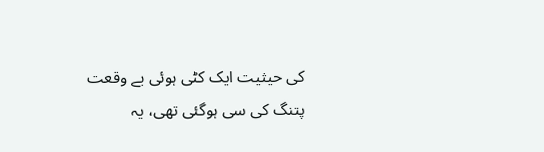کی حیثیت ایک کٹی ہوئی بے وقعت پتنگ کی سی ہوگئی تھی، یہ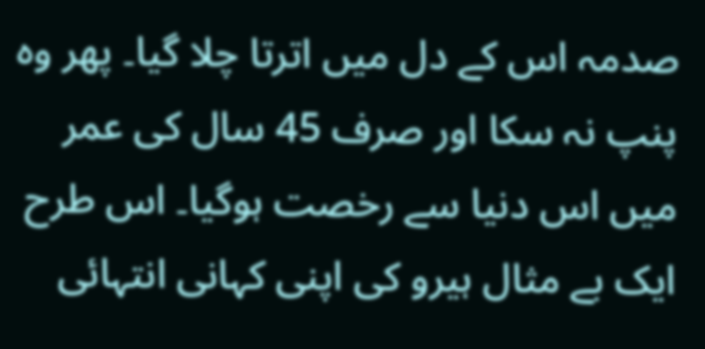صدمہ اس کے دل میں اترتا چلا گیا۔ پھر وہ پنپ نہ سکا اور صرف 45 سال کی عمر میں اس دنیا سے رخصت ہوگیا۔ اس طرح ایک بے مثال ہیرو کی اپنی کہانی انتہائی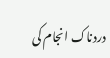دردناک انجام کی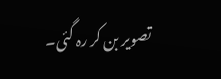تصویر بن کر رہ گئی۔